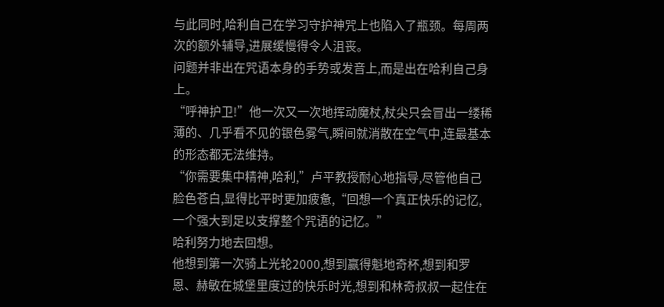与此同时,哈利自己在学习守护神咒上也陷入了瓶颈。每周两次的额外辅导,进展缓慢得令人沮丧。
问题并非出在咒语本身的手势或发音上,而是出在哈利自己身上。
“呼神护卫!”他一次又一次地挥动魔杖,杖尖只会冒出一缕稀薄的、几乎看不见的银色雾气,瞬间就消散在空气中,连最基本的形态都无法维持。
“你需要集中精神,哈利,”卢平教授耐心地指导,尽管他自己脸色苍白,显得比平时更加疲惫,“回想一个真正快乐的记忆,一个强大到足以支撑整个咒语的记忆。”
哈利努力地去回想。
他想到第一次骑上光轮2000,想到赢得魁地奇杯,想到和罗恩、赫敏在城堡里度过的快乐时光,想到和林奇叔叔一起住在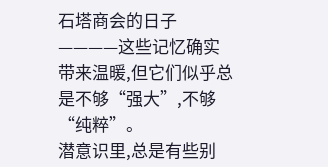石塔商会的日子————这些记忆确实带来温暖,但它们似乎总是不够“强大”,不够“纯粹”。
潜意识里,总是有些别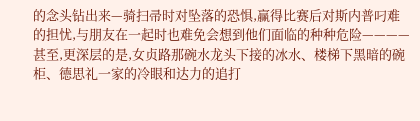的念头钻出来—骑扫帚时对坠落的恐惧,赢得比赛后对斯内普叼难的担忧,与朋友在一起时也难免会想到他们面临的种种危险————甚至,更深层的是,女贞路那碗水龙头下接的冰水、楼梯下黑暗的碗柜、德思礼一家的冷眼和达力的追打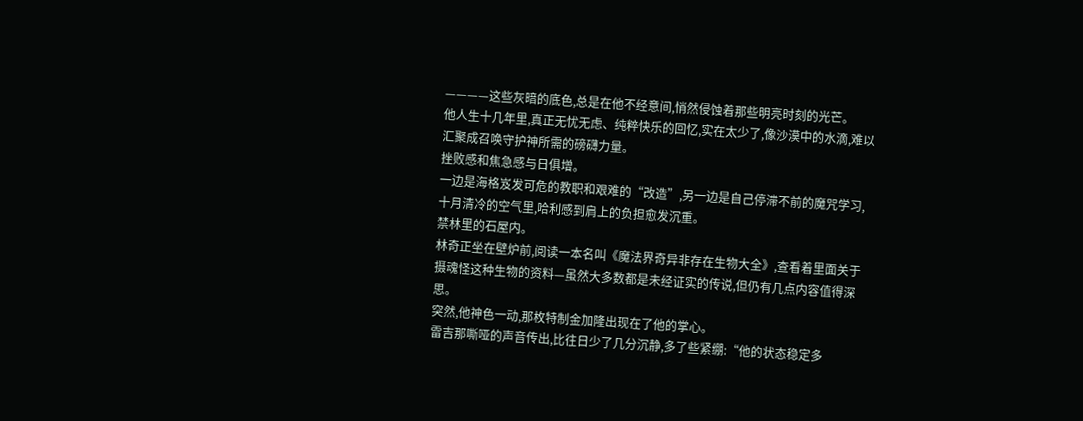————这些灰暗的底色,总是在他不经意间,悄然侵蚀着那些明亮时刻的光芒。
他人生十几年里,真正无忧无虑、纯粹快乐的回忆,实在太少了,像沙漠中的水滴,难以汇聚成召唤守护神所需的磅礴力量。
挫败感和焦急感与日俱增。
一边是海格岌发可危的教职和艰难的“改造”,另一边是自己停滞不前的魔咒学习,十月清冷的空气里,哈利感到肩上的负担愈发沉重。
禁林里的石屋内。
林奇正坐在壁炉前,阅读一本名叫《魔法界奇异非存在生物大全》,查看着里面关于摄魂怪这种生物的资料—虽然大多数都是未经证实的传说,但仍有几点内容值得深思。
突然,他神色一动,那枚特制金加隆出现在了他的掌心。
雷吉那嘶哑的声音传出,比往日少了几分沉静,多了些紧绷:“他的状态稳定多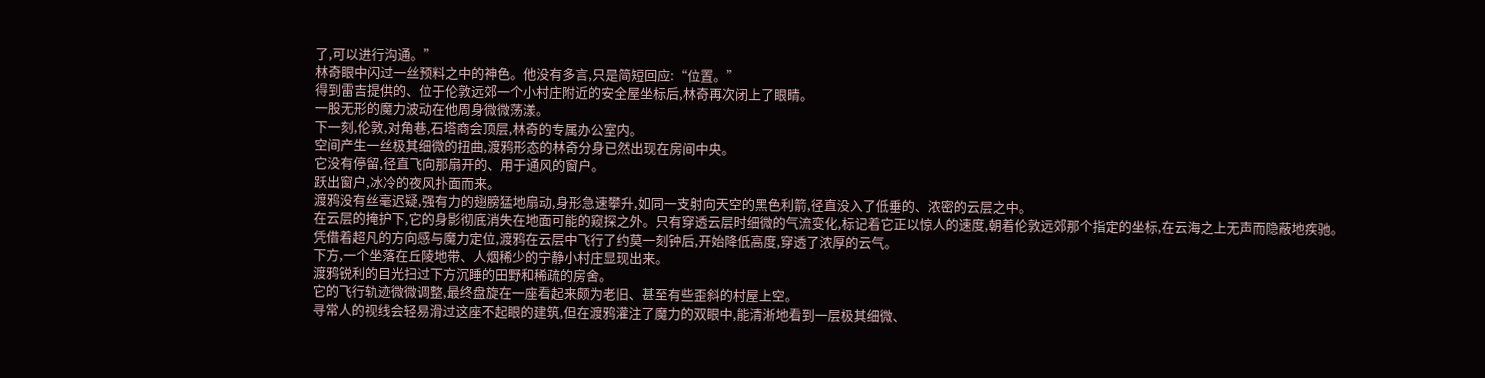了,可以进行沟通。”
林奇眼中闪过一丝预料之中的神色。他没有多言,只是简短回应:“位置。”
得到雷吉提供的、位于伦敦远郊一个小村庄附近的安全屋坐标后,林奇再次闭上了眼睛。
一股无形的魔力波动在他周身微微荡漾。
下一刻,伦敦,对角巷,石塔商会顶层,林奇的专属办公室内。
空间产生一丝极其细微的扭曲,渡鸦形态的林奇分身已然出现在房间中央。
它没有停留,径直飞向那扇开的、用于通风的窗户。
跃出窗户,冰冷的夜风扑面而来。
渡鸦没有丝毫迟疑,强有力的翅膀猛地扇动,身形急速攀升,如同一支射向天空的黑色利箭,径直没入了低垂的、浓密的云层之中。
在云层的掩护下,它的身影彻底消失在地面可能的窥探之外。只有穿透云层时细微的气流变化,标记着它正以惊人的速度,朝着伦敦远郊那个指定的坐标,在云海之上无声而隐蔽地疾驰。
凭借着超凡的方向感与魔力定位,渡鸦在云层中飞行了约莫一刻钟后,开始降低高度,穿透了浓厚的云气。
下方,一个坐落在丘陵地带、人烟稀少的宁静小村庄显现出来。
渡鸦锐利的目光扫过下方沉睡的田野和稀疏的房舍。
它的飞行轨迹微微调整,最终盘旋在一座看起来颇为老旧、甚至有些歪斜的村屋上空。
寻常人的视线会轻易滑过这座不起眼的建筑,但在渡鸦灌注了魔力的双眼中,能清淅地看到一层极其细微、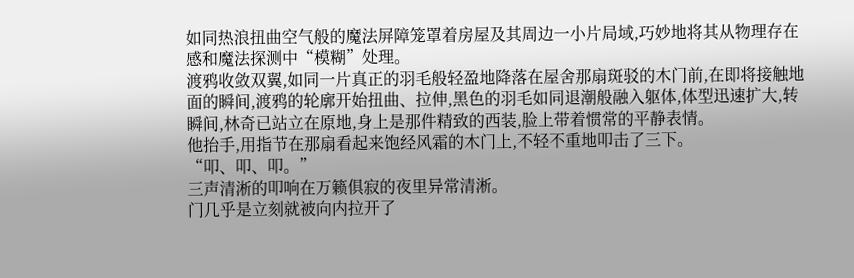如同热浪扭曲空气般的魔法屏障笼罩着房屋及其周边一小片局域,巧妙地将其从物理存在感和魔法探测中“模糊”处理。
渡鸦收敛双翼,如同一片真正的羽毛般轻盈地降落在屋舍那扇斑驳的木门前,在即将接触地面的瞬间,渡鸦的轮廓开始扭曲、拉伸,黑色的羽毛如同退潮般融入躯体,体型迅速扩大,转瞬间,林奇已站立在原地,身上是那件精致的西装,脸上带着惯常的平静表情。
他抬手,用指节在那扇看起来饱经风霜的木门上,不轻不重地叩击了三下。
“叩、叩、叩。”
三声清淅的叩响在万籁俱寂的夜里异常清淅。
门几乎是立刻就被向内拉开了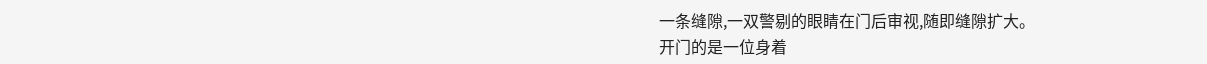一条缝隙,一双警剔的眼睛在门后审视,随即缝隙扩大。
开门的是一位身着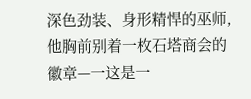深色劲装、身形精悍的巫师,他胸前别着一枚石塔商会的徽章—一这是一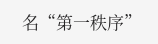名“第一秩序”